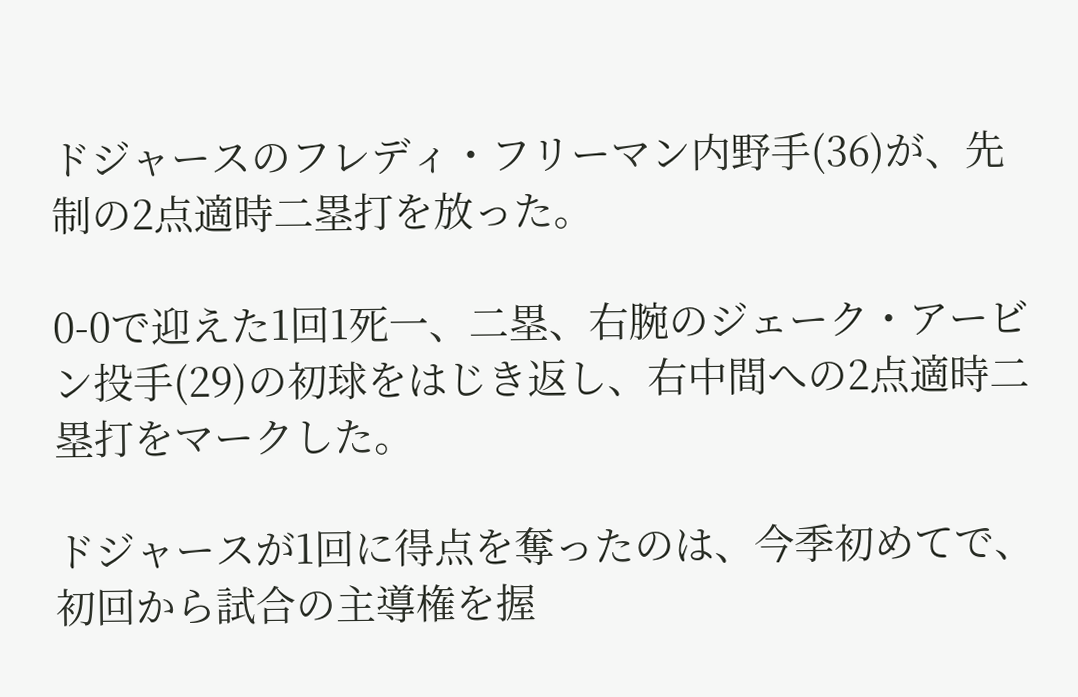ドジャースのフレディ・フリーマン内野手(36)が、先制の2点適時二塁打を放った。

0-0で迎えた1回1死一、二塁、右腕のジェーク・アービン投手(29)の初球をはじき返し、右中間への2点適時二塁打をマークした。

ドジャースが1回に得点を奪ったのは、今季初めてで、初回から試合の主導権を握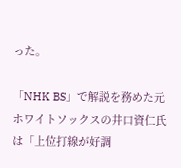った。

「NHK BS」で解説を務めた元ホワイトソックスの井口資仁氏は「上位打線が好調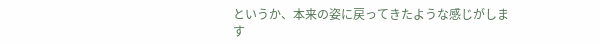というか、本来の姿に戻ってきたような感じがします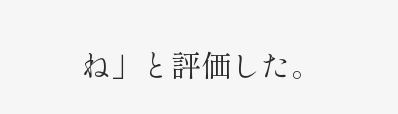ね」と評価した。